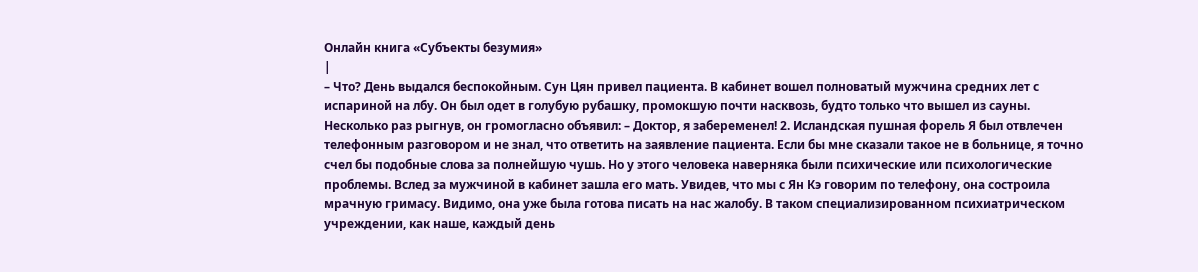Онлайн книга «Субъекты безумия»
|
– Что? День выдался беспокойным. Сун Цян привел пациента. В кабинет вошел полноватый мужчина средних лет с испариной на лбу. Он был одет в голубую рубашку, промокшую почти насквозь, будто только что вышел из сауны. Несколько раз рыгнув, он громогласно объявил: – Доктор, я забеременел! 2. Исландская пушная форель Я был отвлечен телефонным разговором и не знал, что ответить на заявление пациента. Если бы мне сказали такое не в больнице, я точно счел бы подобные слова за полнейшую чушь. Но у этого человека наверняка были психические или психологические проблемы. Вслед за мужчиной в кабинет зашла его мать. Увидев, что мы с Ян Кэ говорим по телефону, она состроила мрачную гримасу. Видимо, она уже была готова писать на нас жалобу. В таком специализированном психиатрическом учреждении, как наше, каждый день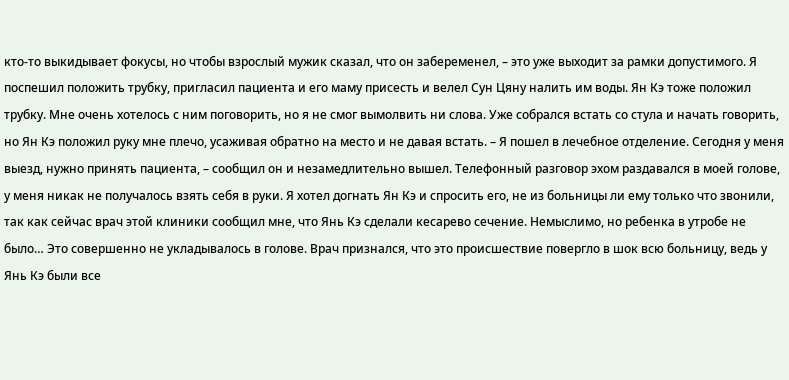кто-то выкидывает фокусы, но чтобы взрослый мужик сказал, что он забеременел, – это уже выходит за рамки допустимого. Я поспешил положить трубку, пригласил пациента и его маму присесть и велел Сун Цяну налить им воды. Ян Кэ тоже положил трубку. Мне очень хотелось с ним поговорить, но я не смог вымолвить ни слова. Уже собрался встать со стула и начать говорить, но Ян Кэ положил руку мне плечо, усаживая обратно на место и не давая встать. – Я пошел в лечебное отделение. Сегодня у меня выезд, нужно принять пациента, – сообщил он и незамедлительно вышел. Телефонный разговор эхом раздавался в моей голове, у меня никак не получалось взять себя в руки. Я хотел догнать Ян Кэ и спросить его, не из больницы ли ему только что звонили, так как сейчас врач этой клиники сообщил мне, что Янь Кэ сделали кесарево сечение. Немыслимо, но ребенка в утробе не было… Это совершенно не укладывалось в голове. Врач признался, что это происшествие повергло в шок всю больницу, ведь у Янь Кэ были все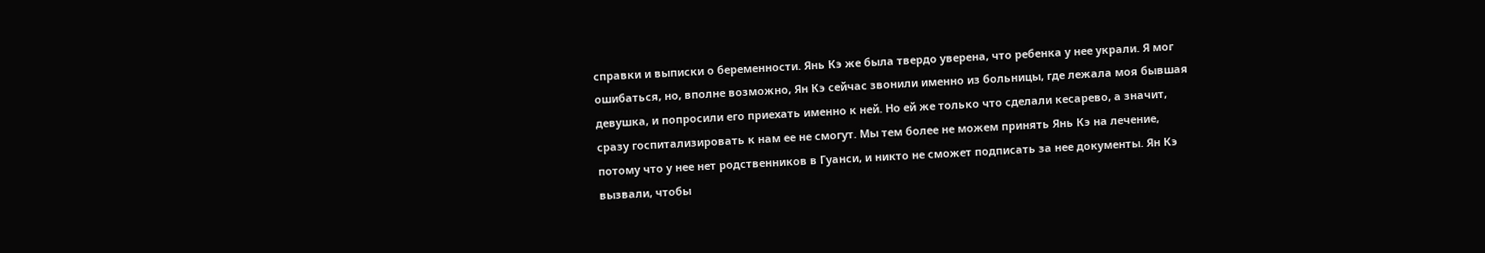справки и выписки о беременности. Янь Кэ же была твердо уверена, что ребенка у нее украли. Я мог ошибаться, но, вполне возможно, Ян Кэ сейчас звонили именно из больницы, где лежала моя бывшая девушка, и попросили его приехать именно к ней. Но ей же только что сделали кесарево, а значит, сразу госпитализировать к нам ее не смогут. Мы тем более не можем принять Янь Кэ на лечение, потому что у нее нет родственников в Гуанси, и никто не сможет подписать за нее документы. Ян Кэ вызвали, чтобы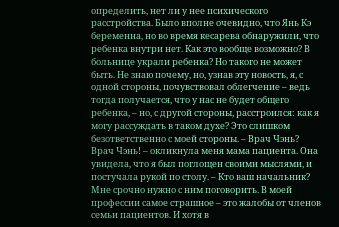определить, нет ли у нее психического расстройства. Было вполне очевидно, что Янь Кэ беременна, но во время кесарева обнаружили, что ребенка внутри нет. Как это вообще возможно? В больнице украли ребенка? Но такого не может быть. Не знаю почему, но, узнав эту новость, я, с одной стороны, почувствовал облегчение – ведь тогда получается, что у нас не будет общего ребенка, – но, с другой стороны, расстроился: как я могу рассуждать в таком духе? Это слишком безответственно с моей стороны. – Врач Чэнь? Врач Чэнь! – окликнула меня мама пациента. Она увидела, что я был поглощен своими мыслями, и постучала рукой по столу. – Кто ваш начальник? Мне срочно нужно с ним поговорить. В моей профессии самое страшное – это жалобы от членов семьи пациентов. И хотя в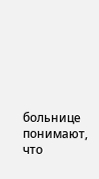больнице понимают, что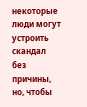некоторые люди могут устроить скандал без причины, но, чтобы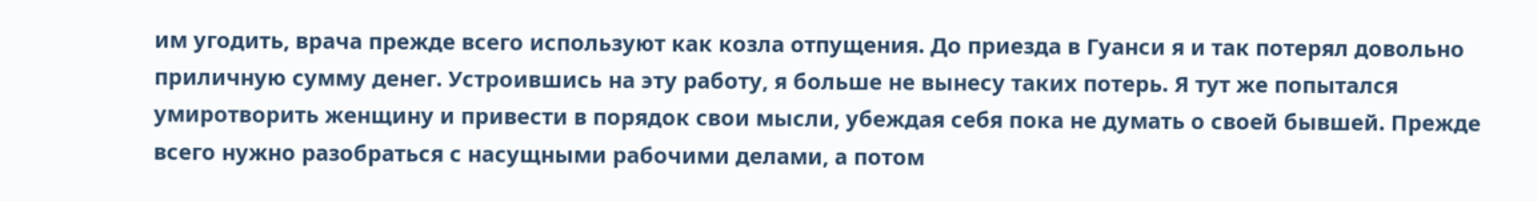им угодить, врача прежде всего используют как козла отпущения. До приезда в Гуанси я и так потерял довольно приличную сумму денег. Устроившись на эту работу, я больше не вынесу таких потерь. Я тут же попытался умиротворить женщину и привести в порядок свои мысли, убеждая себя пока не думать о своей бывшей. Прежде всего нужно разобраться с насущными рабочими делами, а потом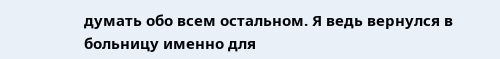думать обо всем остальном. Я ведь вернулся в больницу именно для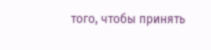того, чтобы принять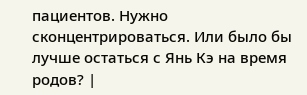пациентов. Нужно сконцентрироваться. Или было бы лучше остаться с Янь Кэ на время родов? |